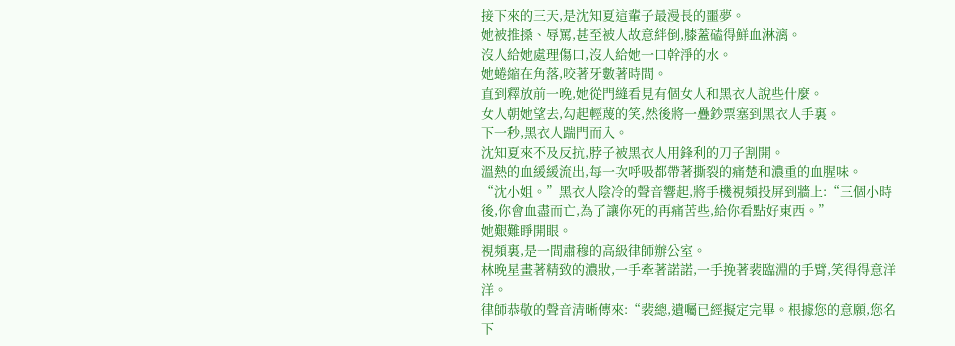接下來的三天,是沈知夏這輩子最漫長的噩夢。
她被推搡、辱罵,甚至被人故意絆倒,膝蓋磕得鮮血淋漓。
沒人給她處理傷口,沒人給她一口幹淨的水。
她蜷縮在角落,咬著牙數著時間。
直到釋放前一晚,她從門縫看見有個女人和黑衣人說些什麼。
女人朝她望去,勾起輕蔑的笑,然後將一疊鈔票塞到黑衣人手裏。
下一秒,黑衣人踹門而入。
沈知夏來不及反抗,脖子被黑衣人用鋒利的刀子割開。
溫熱的血緩緩流出,每一次呼吸都帶著撕裂的痛楚和濃重的血腥味。
“沈小姐。”黑衣人陰冷的聲音響起,將手機視頻投屏到牆上:“三個小時後,你會血盡而亡,為了讓你死的再痛苦些,給你看點好東西。”
她艱難睜開眼。
視頻裏,是一間肅穆的高級律師辦公室。
林晚星畫著精致的濃妝,一手牽著諾諾,一手挽著裴臨淵的手臂,笑得得意洋洋。
律師恭敬的聲音清晰傳來:“裴總,遺囑已經擬定完畢。根據您的意願,您名下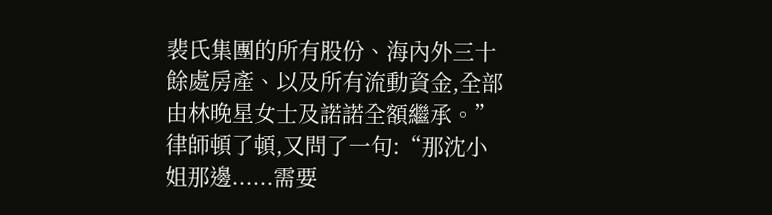裴氏集團的所有股份、海內外三十餘處房產、以及所有流動資金,全部由林晚星女士及諾諾全額繼承。”
律師頓了頓,又問了一句:“那沈小姐那邊......需要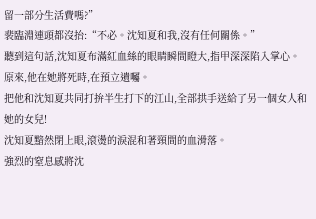留一部分生活費嗎?”
裴臨淵連頭都沒抬:“不必。沈知夏和我,沒有任何關係。”
聽到這句話,沈知夏布滿紅血絲的眼睛瞬間瞪大,指甲深深陷入掌心。
原來,他在她將死時,在預立遺囑。
把他和沈知夏共同打拚半生打下的江山,全部拱手送給了另一個女人和她的女兒!
沈知夏黯然閉上眼,滾燙的淚混和著頸間的血滑落。
強烈的窒息感將沈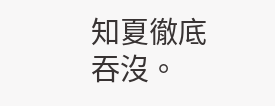知夏徹底吞沒。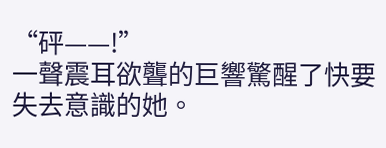“砰——!”
一聲震耳欲聾的巨響驚醒了快要失去意識的她。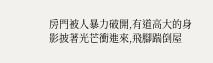房門被人暴力破開,有道高大的身影披著光芒衝進來,飛腳踹倒屋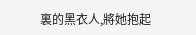裏的黑衣人,將她抱起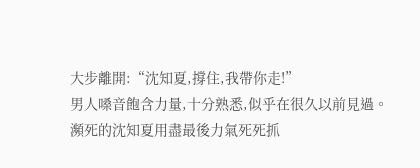大步離開:“沈知夏,撐住,我帶你走!”
男人嗓音飽含力量,十分熟悉,似乎在很久以前見過。
瀕死的沈知夏用盡最後力氣死死抓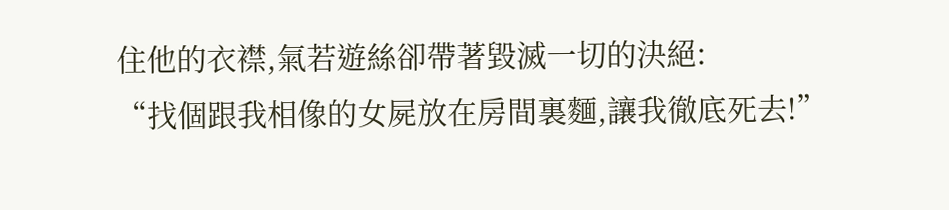住他的衣襟,氣若遊絲卻帶著毀滅一切的決絕:
“找個跟我相像的女屍放在房間裏麵,讓我徹底死去!”